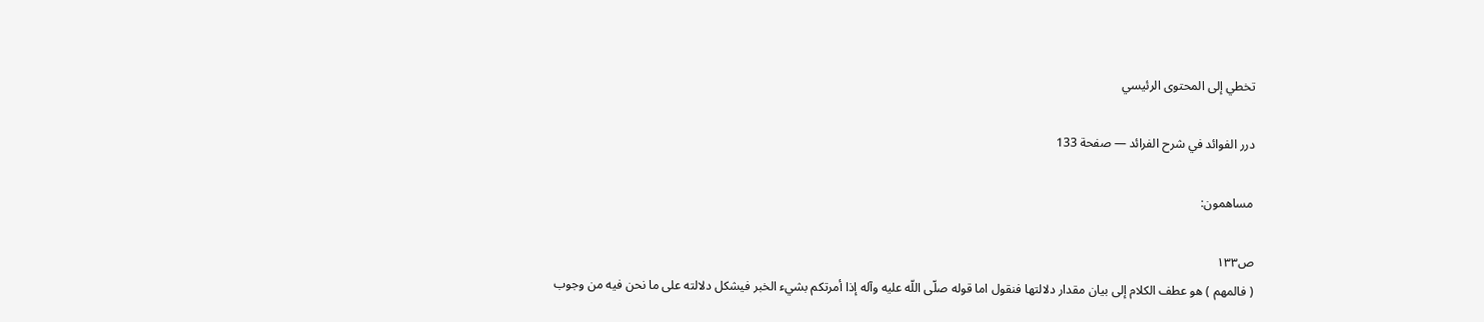تخطي إلى المحتوى الرئيسي

درر الفوائد في شرح الفرائد — صفحة 133

مساهمون:

ص١٣٣
( فالمهم ) هو عطف الكلام إلى بيان مقدار دلالتها فنقول اما قوله صلّى اللّه عليه وآله إذا أمرتكم بشيء الخبر فيشكل دلالته على ما نحن فيه من وجوب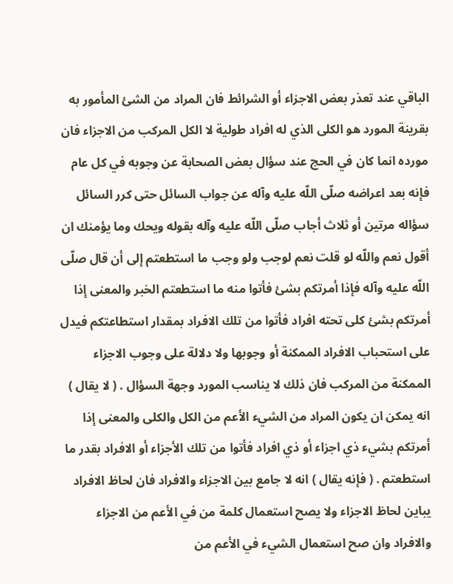الباقي عند تعذر بعض الاجزاء أو الشرائط فان المراد من الشئ المأمور به بقرينة المورد هو الكلى الذي له افراد طولية لا الكل المركب من الاجزاء فان مورده انما كان في الحج عند سؤال بعض الصحابة عن وجوبه في كل عام فإنه بعد اعراضه صلّى اللّه عليه وآله عن جواب السائل حتى كرر السائل سؤاله مرتين أو ثلاث أجاب صلّى اللّه عليه وآله بقوله ويحك وما يؤمنك ان أقول نعم واللّه لو قلت نعم لوجب ولو وجب ما استطعتم إلى أن قال صلّى اللّه عليه وآله فإذا أمرتكم بشئ فأتوا منه ما استطعتم الخبر والمعنى إذا أمرتكم بشئ كلى تحته افراد فأتوا من تلك الافراد بمقدار استطاعتكم فيدل على استحباب الافراد الممكنة أو وجوبها ولا دلالة على وجوب الاجزاء الممكنة من المركب فان ذلك لا يناسب المورد وجهة السؤال . ( لا يقال ) انه يمكن ان يكون المراد من الشيء الأعم من الكل والكلى والمعنى إذا أمرتكم بشيء ذي اجزاء أو ذي افراد فأتوا من تلك الأجزاء أو الافراد بقدر ما استطعتم . ( فإنه يقال ) انه لا جامع بين الاجزاء والافراد فان لحاظ الافراد يباين لحاظ الاجزاء ولا يصح استعمال كلمة من في الأعم من الاجزاء والافراد وان صح استعمال الشيء في الأعم من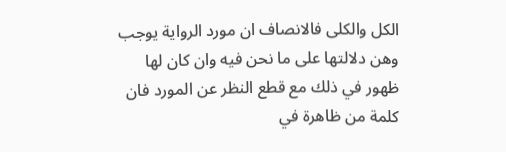الكل والكلى فالانصاف ان مورد الرواية يوجب وهن دلالتها على ما نحن فيه وان كان لها ظهور في ذلك مع قطع النظر عن المورد فان كلمة من ظاهرة في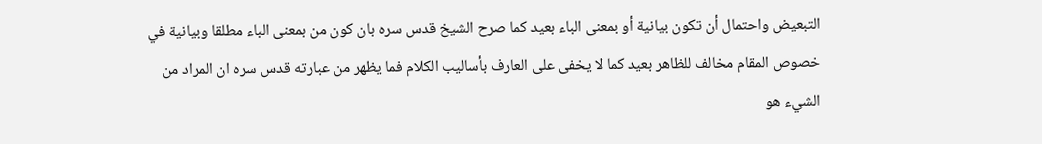التبعيض واحتمال أن تكون بيانية أو بمعنى الباء بعيد كما صرح الشيخ قدس سره بان كون من بمعنى الباء مطلقا وبيانية في خصوص المقام مخالف للظاهر بعيد كما لا يخفى على العارف بأساليب الكلام فما يظهر من عبارته قدس سره ان المراد من الشيء هو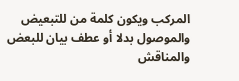المركب ويكون كلمة من للتبعيض والموصول بدلا أو عطف بيان للبعض والمناقش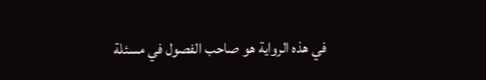في هذه الرواية هو صاحب الفصول في مسئلة